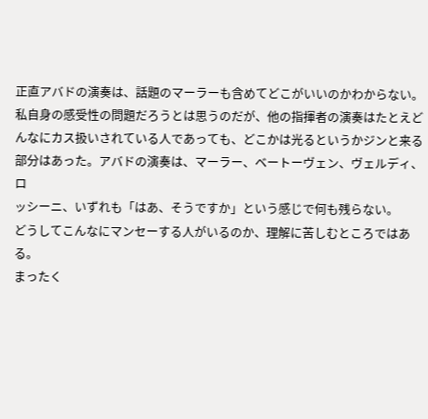正直アバドの演奏は、話題のマーラーも含めてどこがいいのかわからない。
私自身の感受性の問題だろうとは思うのだが、他の指揮者の演奏はたとえど
んなにカス扱いされている人であっても、どこかは光るというかジンと来る
部分はあった。アバドの演奏は、マーラー、ベートーヴェン、ヴェルディ、ロ
ッシーニ、いずれも「はあ、そうですか」という感じで何も残らない。
どうしてこんなにマンセーする人がいるのか、理解に苦しむところではある。
まったく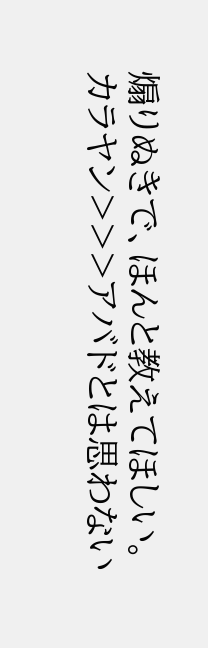煽りぬきで、ほんと教えてほしい。
カラヤン>>>アバドとは思わない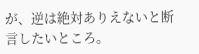が、逆は絶対ありえないと断言したいところ。